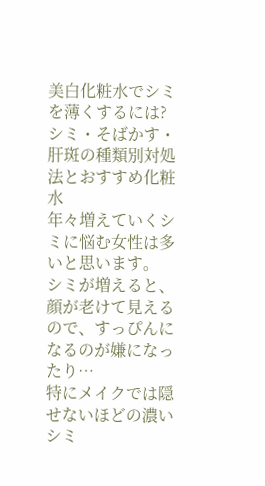美白化粧水でシミを薄くするには?シミ・そばかす・肝斑の種類別対処法とおすすめ化粧水
年々増えていくシミに悩む女性は多いと思います。
シミが増えると、顔が老けて見えるので、すっぴんになるのが嫌になったり…
特にメイクでは隠せないほどの濃いシミ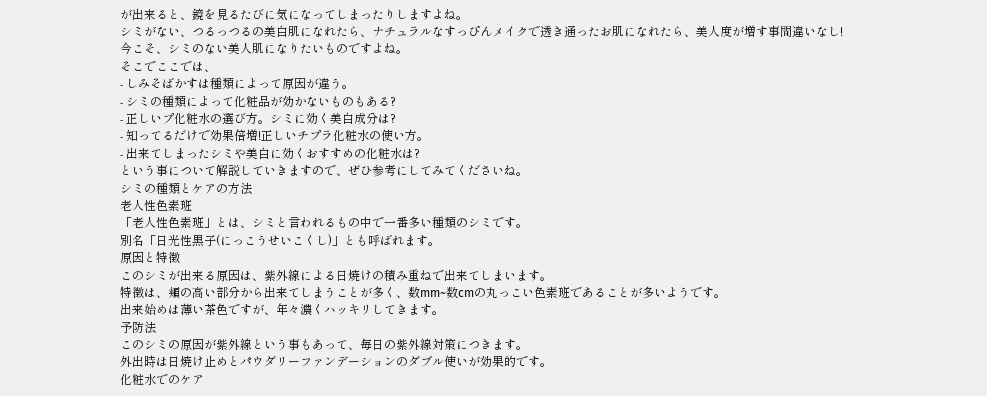が出来ると、鏡を見るたびに気になってしまったりしますよね。
シミがない、つるっつるの美白肌になれたら、ナチュラルなすっぴんメイクで透き通ったお肌になれたら、美人度が増す事間違いなし!
今こそ、シミのない美人肌になりたいものですよね。
そこでここでは、
- しみそばかすは種類によって原因が違う。
- シミの種類によって化粧品が効かないものもある?
- 正しいプ化粧水の選び方。シミに効く美白成分は?
- 知ってるだけで効果倍増!正しいチプラ化粧水の使い方。
- 出来てしまったシミや美白に効くおすすめの化粧水は?
という事について解説していきますので、ぜひ参考にしてみてくださいね。
シミの種類とケアの方法
老人性色素班
「老人性色素班」とは、シミと言われるもの中で一番多い種類のシミです。
別名「日光性黒子(にっこうせいこくし)」とも呼ばれます。
原因と特徴
このシミが出来る原因は、紫外線による日焼けの積み重ねで出来てしまいます。
特徴は、頬の高い部分から出来てしまうことが多く、数mm~数cmの丸っこい色素班であることが多いようです。
出来始めは薄い茶色ですが、年々濃くハッキリしてきます。
予防法
このシミの原因が紫外線という事もあって、毎日の紫外線対策につきます。
外出時は日焼け止めとパウダリーファンデーションのダブル使いが効果的です。
化粧水でのケア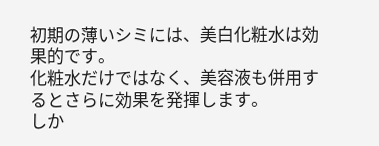初期の薄いシミには、美白化粧水は効果的です。
化粧水だけではなく、美容液も併用するとさらに効果を発揮します。
しか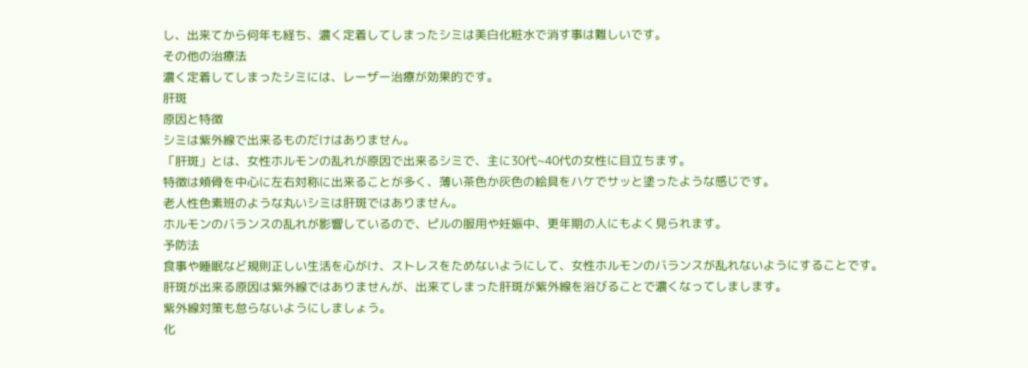し、出来てから何年も経ち、濃く定着してしまったシミは美白化粧水で消す事は難しいです。
その他の治療法
濃く定着してしまったシミには、レーザー治療が効果的です。
肝斑
原因と特徴
シミは紫外線で出来るものだけはありません。
「肝斑」とは、女性ホルモンの乱れが原因で出来るシミで、主に30代~40代の女性に目立ちます。
特徴は頬骨を中心に左右対称に出来ることが多く、薄い茶色か灰色の絵具をハケでサッと塗ったような感じです。
老人性色素班のような丸いシミは肝斑ではありません。
ホルモンのバランスの乱れが影響しているので、ピルの服用や妊娠中、更年期の人にもよく見られます。
予防法
食事や睡眠など規則正しい生活を心がけ、ストレスをためないようにして、女性ホルモンのバランスが乱れないようにすることです。
肝斑が出来る原因は紫外線ではありませんが、出来てしまった肝斑が紫外線を浴びることで濃くなってしまします。
紫外線対策も怠らないようにしましょう。
化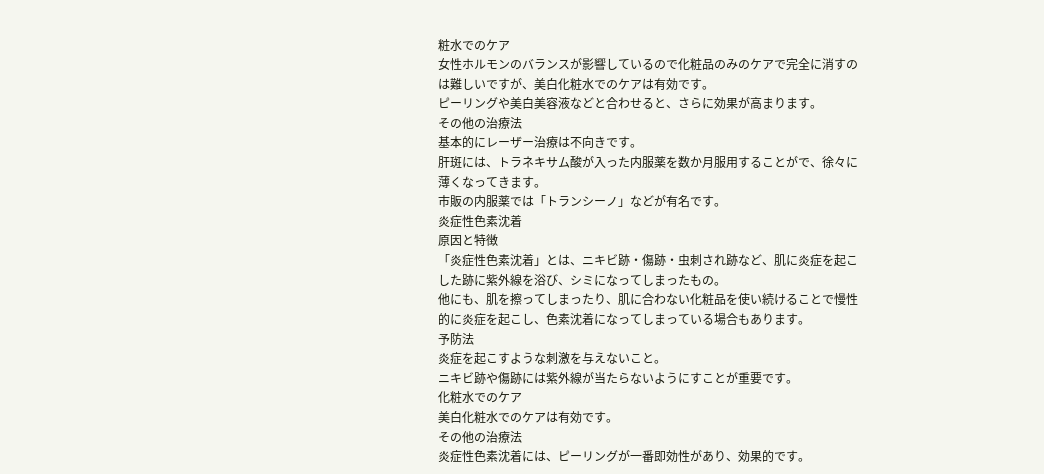粧水でのケア
女性ホルモンのバランスが影響しているので化粧品のみのケアで完全に消すのは難しいですが、美白化粧水でのケアは有効です。
ピーリングや美白美容液などと合わせると、さらに効果が高まります。
その他の治療法
基本的にレーザー治療は不向きです。
肝斑には、トラネキサム酸が入った内服薬を数か月服用することがで、徐々に薄くなってきます。
市販の内服薬では「トランシーノ」などが有名です。
炎症性色素沈着
原因と特徴
「炎症性色素沈着」とは、ニキビ跡・傷跡・虫刺され跡など、肌に炎症を起こした跡に紫外線を浴び、シミになってしまったもの。
他にも、肌を擦ってしまったり、肌に合わない化粧品を使い続けることで慢性的に炎症を起こし、色素沈着になってしまっている場合もあります。
予防法
炎症を起こすような刺激を与えないこと。
ニキビ跡や傷跡には紫外線が当たらないようにすことが重要です。
化粧水でのケア
美白化粧水でのケアは有効です。
その他の治療法
炎症性色素沈着には、ピーリングが一番即効性があり、効果的です。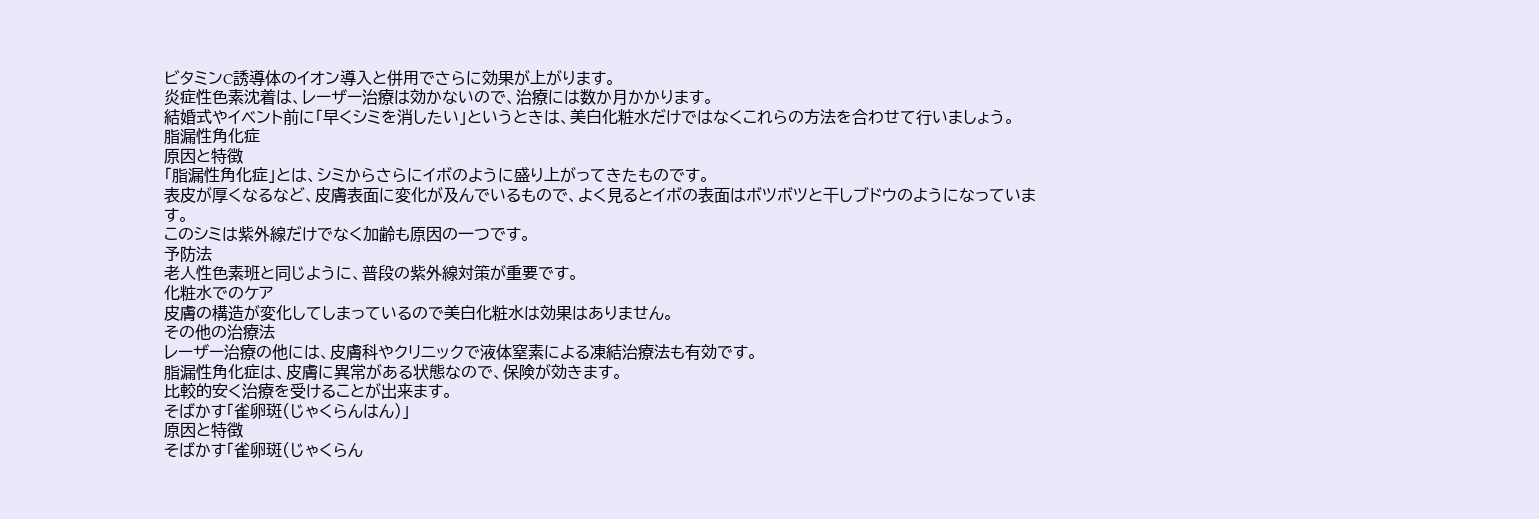ビタミンC誘導体のイオン導入と併用でさらに効果が上がります。
炎症性色素沈着は、レーザー治療は効かないので、治療には数か月かかります。
結婚式やイベント前に「早くシミを消したい」というときは、美白化粧水だけではなくこれらの方法を合わせて行いましょう。
脂漏性角化症
原因と特徴
「脂漏性角化症」とは、シミからさらにイボのように盛り上がってきたものです。
表皮が厚くなるなど、皮膚表面に変化が及んでいるもので、よく見るとイボの表面はボツボツと干しブドウのようになっています。
このシミは紫外線だけでなく加齢も原因の一つです。
予防法
老人性色素班と同じように、普段の紫外線対策が重要です。
化粧水でのケア
皮膚の構造が変化してしまっているので美白化粧水は効果はありません。
その他の治療法
レーザー治療の他には、皮膚科やクリニックで液体窒素による凍結治療法も有効です。
脂漏性角化症は、皮膚に異常がある状態なので、保険が効きます。
比較的安く治療を受けることが出来ます。
そばかす「雀卵斑(じゃくらんはん)」
原因と特徴
そばかす「雀卵斑(じゃくらん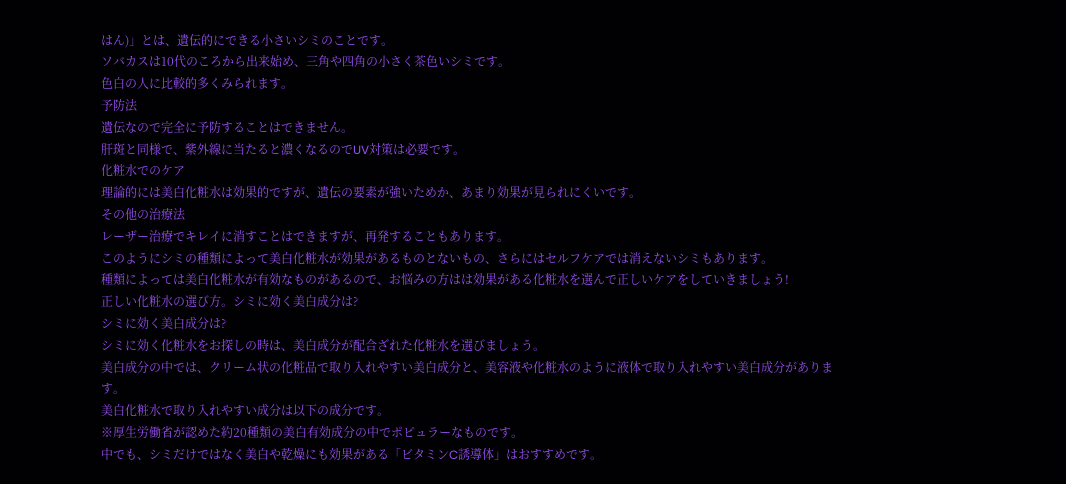はん)」とは、遺伝的にできる小さいシミのことです。
ソバカスは10代のころから出来始め、三角や四角の小さく茶色いシミです。
色白の人に比較的多くみられます。
予防法
遺伝なので完全に予防することはできません。
肝斑と同様で、紫外線に当たると濃くなるのでUV対策は必要です。
化粧水でのケア
理論的には美白化粧水は効果的ですが、遺伝の要素が強いためか、あまり効果が見られにくいです。
その他の治療法
レーザー治療でキレイに消すことはできますが、再発することもあります。
このようにシミの種類によって美白化粧水が効果があるものとないもの、さらにはセルフケアでは消えないシミもあります。
種類によっては美白化粧水が有効なものがあるので、お悩みの方はは効果がある化粧水を選んで正しいケアをしていきましょう!
正しい化粧水の選び方。シミに効く美白成分は?
シミに効く美白成分は?
シミに効く化粧水をお探しの時は、美白成分が配合ざれた化粧水を選びましょう。
美白成分の中では、クリーム状の化粧品で取り入れやすい美白成分と、美容液や化粧水のように液体で取り入れやすい美白成分があります。
美白化粧水で取り入れやすい成分は以下の成分です。
※厚生労働省が認めた約20種類の美白有効成分の中でポピュラーなものです。
中でも、シミだけではなく美白や乾燥にも効果がある「ビタミンC誘導体」はおすすめです。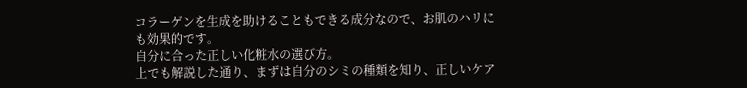コラーゲンを生成を助けることもできる成分なので、お肌のハリにも効果的です。
自分に合った正しい化粧水の選び方。
上でも解説した通り、まずは自分のシミの種類を知り、正しいケア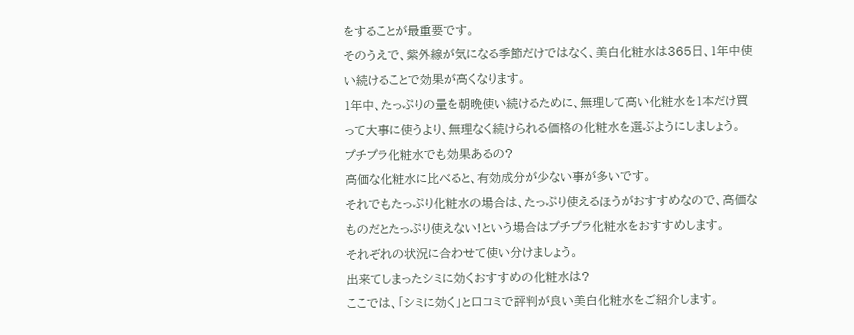をすることが最重要です。
そのうえで、紫外線が気になる季節だけではなく、美白化粧水は365日、1年中使い続けることで効果が高くなります。
1年中、たっぷりの量を朝晩使い続けるために、無理して高い化粧水を1本だけ買って大事に使うより、無理なく続けられる価格の化粧水を選ぶようにしましょう。
プチプラ化粧水でも効果あるの?
高価な化粧水に比べると、有効成分が少ない事が多いです。
それでもたっぷり化粧水の場合は、たっぷり使えるほうがおすすめなので、高価なものだとたっぷり使えない!という場合はプチプラ化粧水をおすすめします。
それぞれの状況に合わせて使い分けましょう。
出来てしまったシミに効くおすすめの化粧水は?
ここでは、「シミに効く」と口コミで評判が良い美白化粧水をご紹介します。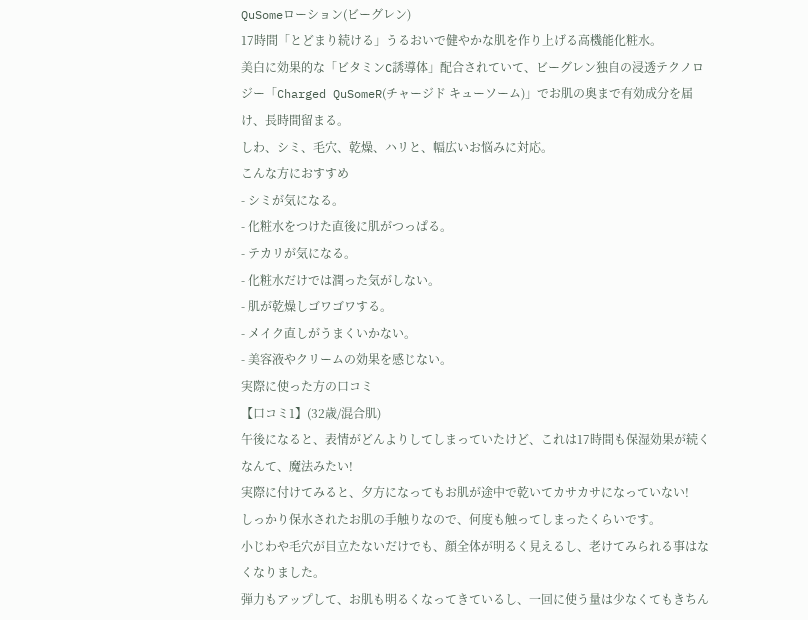QuSomeローション(ビーグレン)
17時間「とどまり続ける」うるおいで健やかな肌を作り上げる高機能化粧水。
美白に効果的な「ビタミンC誘導体」配合されていて、ビーグレン独自の浸透テクノロジー「Charged QuSomeR(チャージド キューソーム)」でお肌の奥まで有効成分を届け、長時間留まる。
しわ、シミ、毛穴、乾燥、ハリと、幅広いお悩みに対応。
こんな方におすすめ
- シミが気になる。
- 化粧水をつけた直後に肌がつっぱる。
- テカリが気になる。
- 化粧水だけでは潤った気がしない。
- 肌が乾燥しゴワゴワする。
- メイク直しがうまくいかない。
- 美容液やクリームの効果を感じない。
実際に使った方の口コミ
【口コミ1】(32歳/混合肌)
午後になると、表情がどんよりしてしまっていたけど、これは17時間も保湿効果が続くなんて、魔法みたい!
実際に付けてみると、夕方になってもお肌が途中で乾いてカサカサになっていない!
しっかり保水されたお肌の手触りなので、何度も触ってしまったくらいです。
小じわや毛穴が目立たないだけでも、顔全体が明るく見えるし、老けてみられる事はなくなりました。
弾力もアップして、お肌も明るくなってきているし、一回に使う量は少なくてもきちん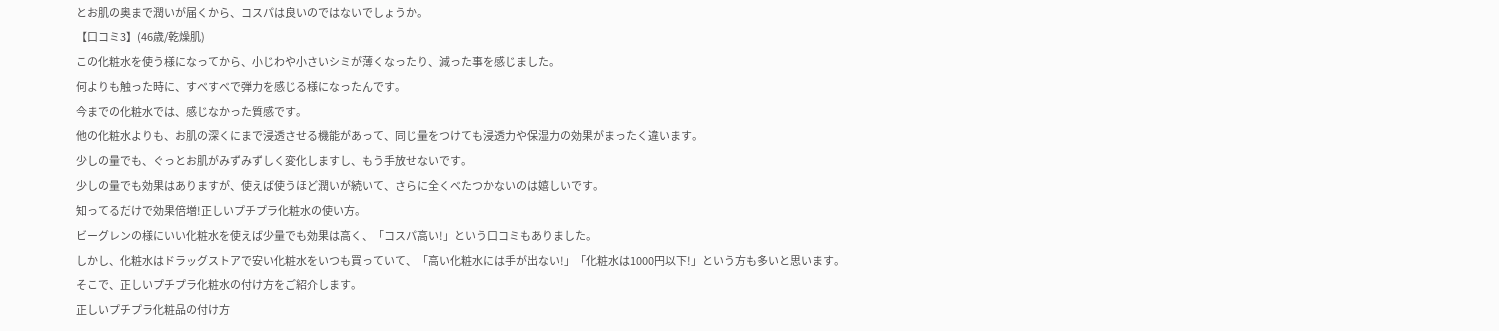とお肌の奥まで潤いが届くから、コスパは良いのではないでしょうか。
【口コミ3】(46歳/乾燥肌)
この化粧水を使う様になってから、小じわや小さいシミが薄くなったり、減った事を感じました。
何よりも触った時に、すべすべで弾力を感じる様になったんです。
今までの化粧水では、感じなかった質感です。
他の化粧水よりも、お肌の深くにまで浸透させる機能があって、同じ量をつけても浸透力や保湿力の効果がまったく違います。
少しの量でも、ぐっとお肌がみずみずしく変化しますし、もう手放せないです。
少しの量でも効果はありますが、使えば使うほど潤いが続いて、さらに全くべたつかないのは嬉しいです。
知ってるだけで効果倍増!正しいプチプラ化粧水の使い方。
ビーグレンの様にいい化粧水を使えば少量でも効果は高く、「コスパ高い!」という口コミもありました。
しかし、化粧水はドラッグストアで安い化粧水をいつも買っていて、「高い化粧水には手が出ない!」「化粧水は1000円以下!」という方も多いと思います。
そこで、正しいプチプラ化粧水の付け方をご紹介します。
正しいプチプラ化粧品の付け方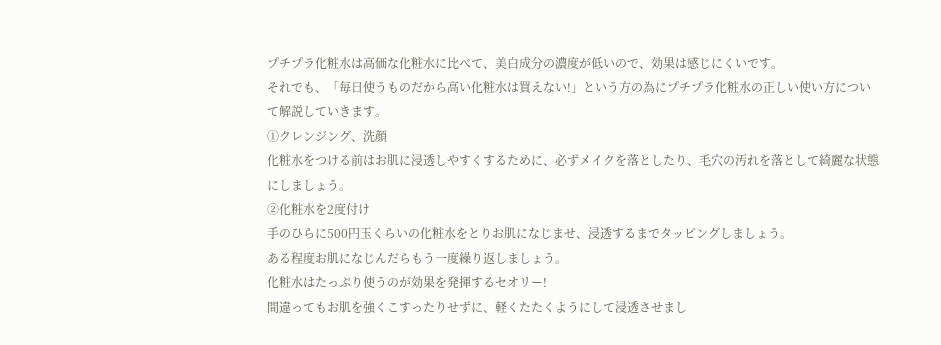プチプラ化粧水は高価な化粧水に比べて、美白成分の濃度が低いので、効果は感じにくいです。
それでも、「毎日使うものだから高い化粧水は買えない!」という方の為にプチプラ化粧水の正しい使い方について解説していきます。
①クレンジング、洗顔
化粧水をつける前はお肌に浸透しやすくするために、必ずメイクを落としたり、毛穴の汚れを落として綺麗な状態にしましょう。
②化粧水を2度付け
手のひらに500円玉くらいの化粧水をとりお肌になじませ、浸透するまでタッピングしましょう。
ある程度お肌になじんだらもう一度繰り返しましょう。
化粧水はたっぷり使うのが効果を発揮するセオリー!
間違ってもお肌を強くこすったりせずに、軽くたたくようにして浸透させまし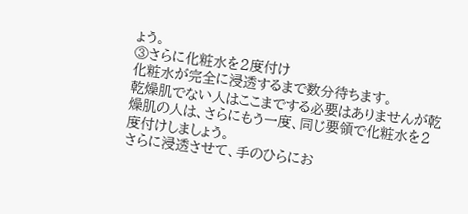ょう。
③さらに化粧水を2度付け
化粧水が完全に浸透するまで数分待ちます。
乾燥肌でない人はここまでする必要はありませんが乾燥肌の人は、さらにもう一度、同じ要領で化粧水を2度付けしましょう。
さらに浸透させて、手のひらにお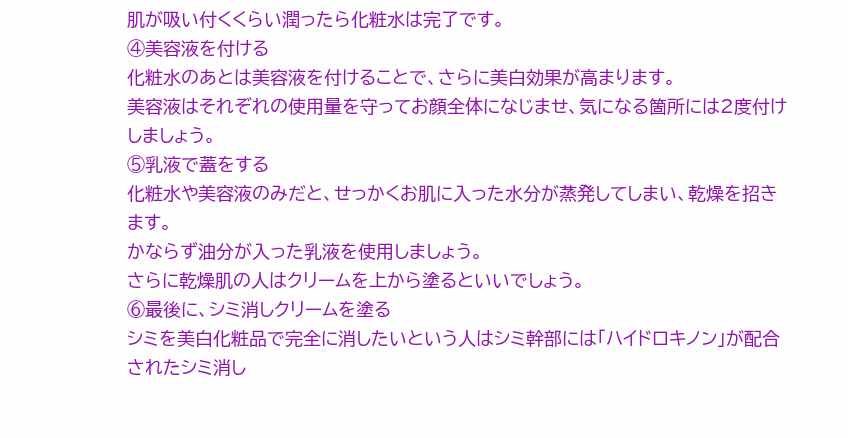肌が吸い付くくらい潤ったら化粧水は完了です。
④美容液を付ける
化粧水のあとは美容液を付けることで、さらに美白効果が高まります。
美容液はそれぞれの使用量を守ってお顔全体になじませ、気になる箇所には2度付けしましょう。
⑤乳液で蓋をする
化粧水や美容液のみだと、せっかくお肌に入った水分が蒸発してしまい、乾燥を招きます。
かならず油分が入った乳液を使用しましょう。
さらに乾燥肌の人はクリームを上から塗るといいでしょう。
⑥最後に、シミ消しクリームを塗る
シミを美白化粧品で完全に消したいという人はシミ幹部には「ハイドロキノン」が配合されたシミ消し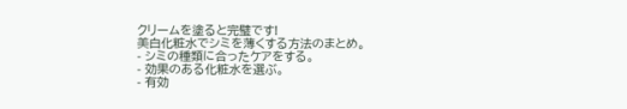クリームを塗ると完璧です!
美白化粧水でシミを薄くする方法のまとめ。
- シミの種類に合ったケアをする。
- 効果のある化粧水を選ぶ。
- 有効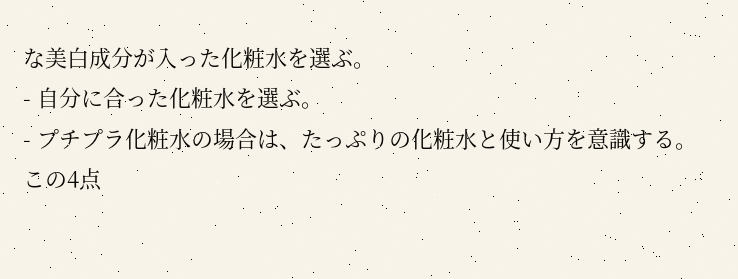な美白成分が入った化粧水を選ぶ。
- 自分に合った化粧水を選ぶ。
- プチプラ化粧水の場合は、たっぷりの化粧水と使い方を意識する。
この4点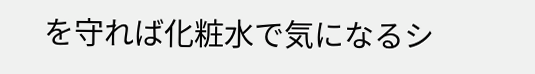を守れば化粧水で気になるシ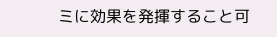ミに効果を発揮すること可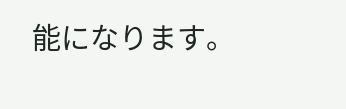能になります。